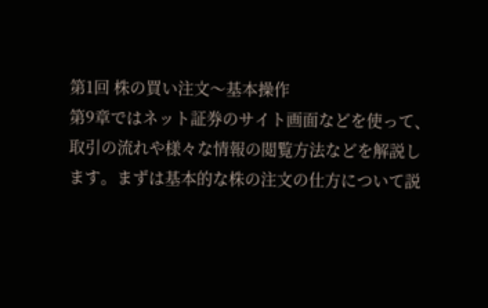第1回 株の買い注文〜基本操作
第9章ではネット証券のサイト画面などを使って、取引の流れや様々な情報の閲覧方法などを解説します。まずは基本的な株の注文の仕方について説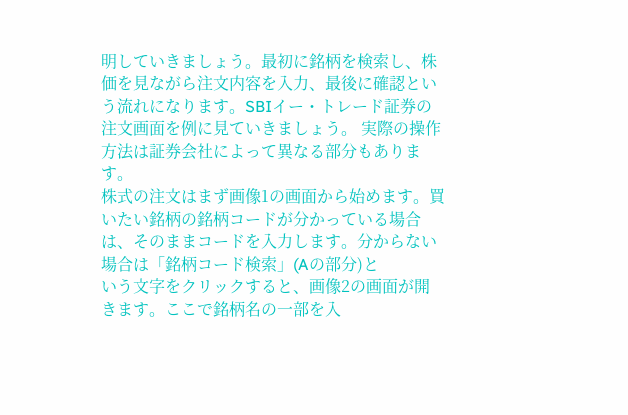明していきましょう。最初に銘柄を検索し、株
価を見ながら注文内容を入力、最後に確認という流れになります。SBIイー・トレード証券の注文画面を例に見ていきましょう。 実際の操作方法は証券会社によって異なる部分もあります。
株式の注文はまず画像1の画面から始めます。買いたい銘柄の銘柄コードが分かっている場合は、そのままコードを入力します。分からない場合は「銘柄コード検索」(Aの部分)と
いう文字をクリックすると、画像2の画面が開きます。ここで銘柄名の一部を入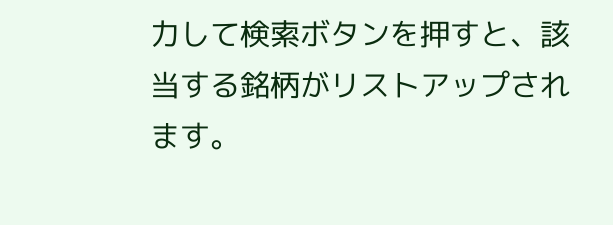力して検索ボタンを押すと、該当する銘柄がリストアップされます。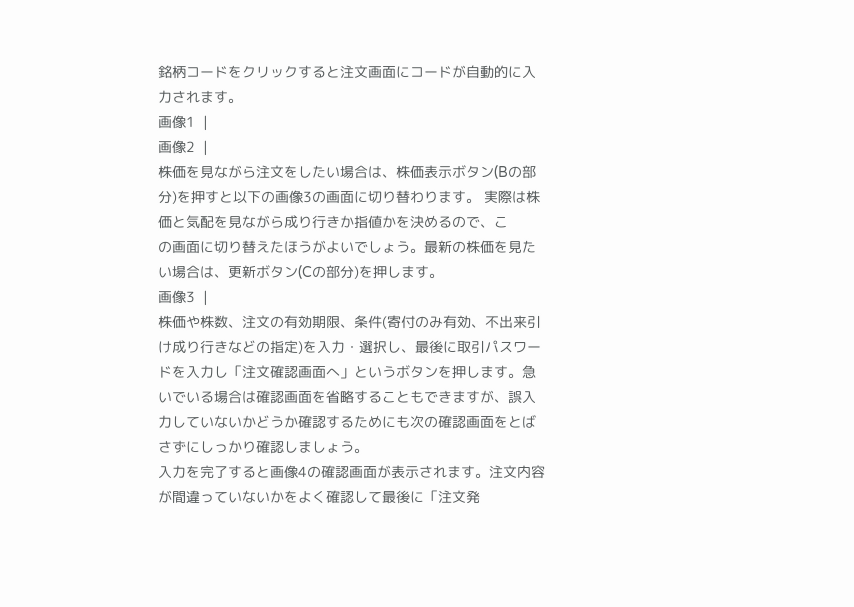銘柄コードをクリックすると注文画面にコードが自動的に入力されます。
画像1  |
画像2  |
株価を見ながら注文をしたい場合は、株価表示ボタン(Bの部分)を押すと以下の画像3の画面に切り替わります。 実際は株価と気配を見ながら成り行きか指値かを決めるので、こ
の画面に切り替えたほうがよいでしょう。最新の株価を見たい場合は、更新ボタン(Cの部分)を押します。
画像3  |
株価や株数、注文の有効期限、条件(寄付のみ有効、不出来引け成り行きなどの指定)を入力・選択し、最後に取引パスワードを入力し「注文確認画面へ」というボタンを押します。急
いでいる場合は確認画面を省略することもできますが、誤入力していないかどうか確認するためにも次の確認画面をとばさずにしっかり確認しましょう。
入力を完了すると画像4の確認画面が表示されます。注文内容が間違っていないかをよく確認して最後に「注文発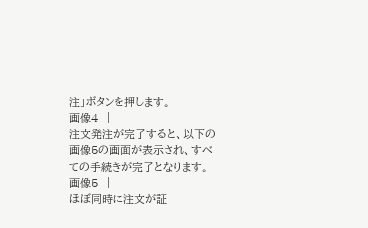注」ボタンを押します。
画像4  |
注文発注が完了すると、以下の画像5の画面が表示され、すべての手続きが完了となります。
画像5  |
ほぼ同時に注文が証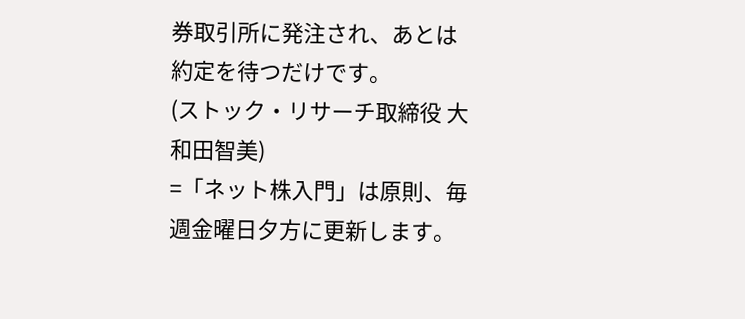券取引所に発注され、あとは約定を待つだけです。
(ストック・リサーチ取締役 大和田智美)
=「ネット株入門」は原則、毎週金曜日夕方に更新します。